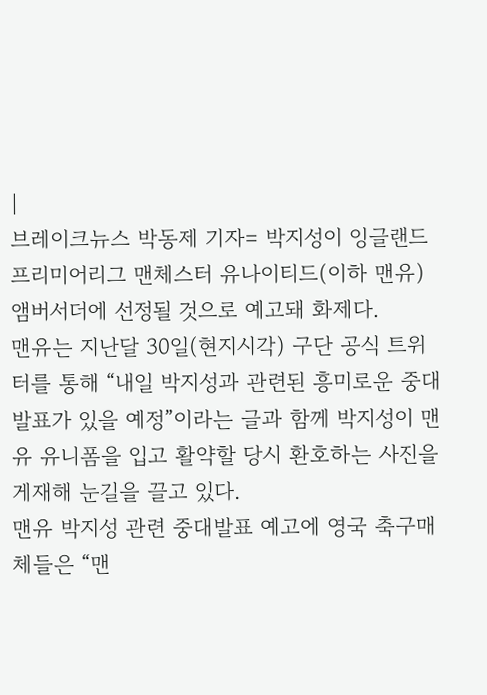|
브레이크뉴스 박동제 기자= 박지성이 잉글랜드 프리미어리그 맨체스터 유나이티드(이하 맨유) 앰버서더에 선정될 것으로 예고돼 화제다.
맨유는 지난달 30일(현지시각) 구단 공식 트위터를 통해 “내일 박지성과 관련된 흥미로운 중대발표가 있을 예정”이라는 글과 함께 박지성이 맨유 유니폼을 입고 활약할 당시 환호하는 사진을 게재해 눈길을 끌고 있다.
맨유 박지성 관련 중대발표 예고에 영국 축구매체들은 “맨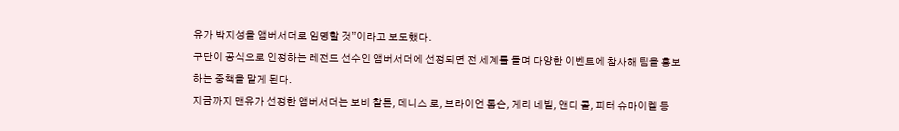유가 박지성을 앰버서더로 임명할 것”이라고 보도했다.
구단이 공식으로 인정하는 레전드 선수인 앰버서더에 선정되면 전 세계를 돌며 다양한 이벤트에 참사해 팀을 홍보하는 중책을 맡게 된다.
지금까지 맨유가 선정한 앰버서더는 보비 찰튼, 데니스 로, 브라이언 롭슨, 게리 네빌, 앤디 콜, 피터 슈마이켈 등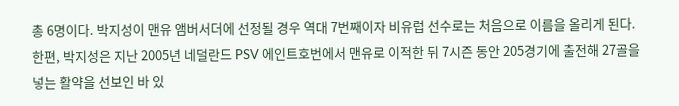총 6명이다. 박지성이 맨유 앰버서더에 선정될 경우 역대 7번째이자 비유럽 선수로는 처음으로 이름을 올리게 된다.
한편, 박지성은 지난 2005년 네덜란드 PSV 에인트호번에서 맨유로 이적한 뒤 7시즌 동안 205경기에 출전해 27골을 넣는 활약을 선보인 바 있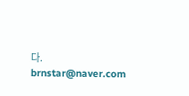다.
brnstar@naver.com